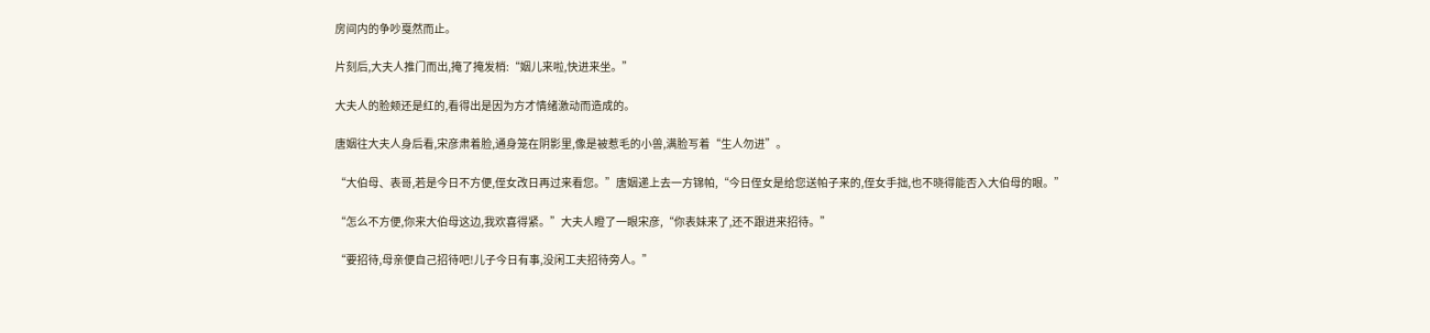房间内的争吵戛然而止。

片刻后,大夫人推门而出,掩了掩发梢:“姻儿来啦,快进来坐。”

大夫人的脸颊还是红的,看得出是因为方才情绪激动而造成的。

唐姻往大夫人身后看,宋彦肃着脸,通身笼在阴影里,像是被惹毛的小兽,满脸写着“生人勿进”。

“大伯母、表哥,若是今日不方便,侄女改日再过来看您。”唐姻递上去一方锦帕,“今日侄女是给您送帕子来的,侄女手拙,也不晓得能否入大伯母的眼。”

“怎么不方便,你来大伯母这边,我欢喜得紧。”大夫人瞪了一眼宋彦,“你表妹来了,还不跟进来招待。”

“要招待,母亲便自己招待吧!儿子今日有事,没闲工夫招待旁人。”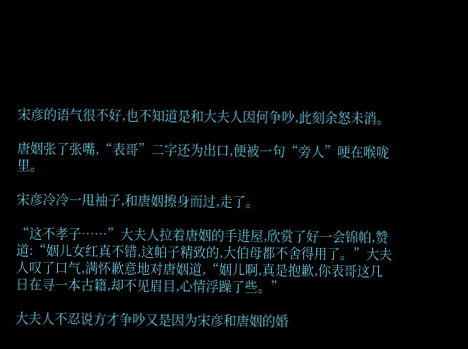宋彦的语气很不好,也不知道是和大夫人因何争吵,此刻余怒未消。

唐姻张了张嘴,“表哥”二字还为出口,便被一句“旁人”哽在喉咙里。

宋彦冷冷一甩袖子,和唐姻擦身而过,走了。

“这不孝子……”大夫人拉着唐姻的手进屋,欣赏了好一会锦帕,赞道:“姻儿女红真不错,这帕子精致的,大伯母都不舍得用了。”大夫人叹了口气,满怀歉意地对唐姻道,“姻儿啊,真是抱歉,你表哥这几日在寻一本古籍,却不见眉目,心情浮躁了些。”

大夫人不忍说方才争吵又是因为宋彦和唐姻的婚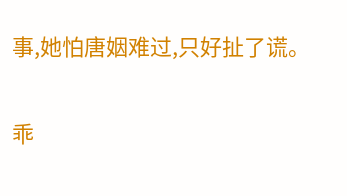事,她怕唐姻难过,只好扯了谎。

乖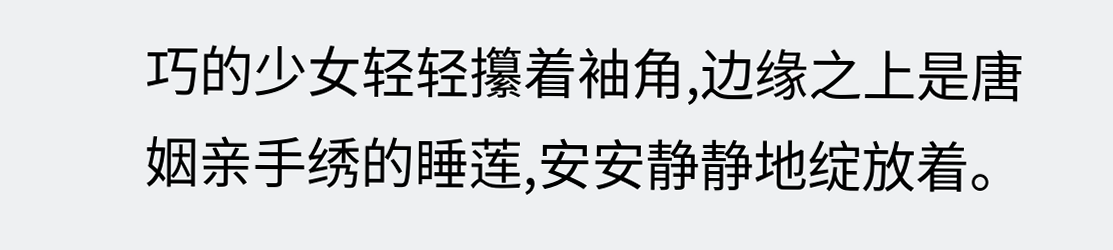巧的少女轻轻攥着袖角,边缘之上是唐姻亲手绣的睡莲,安安静静地绽放着。